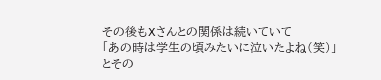その後もXさんとの関係は続いていて
「あの時は学生の頃みたいに泣いたよね(笑)」
とその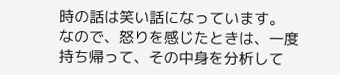時の話は笑い話になっています。
なので、怒りを感じたときは、一度持ち帰って、その中身を分析して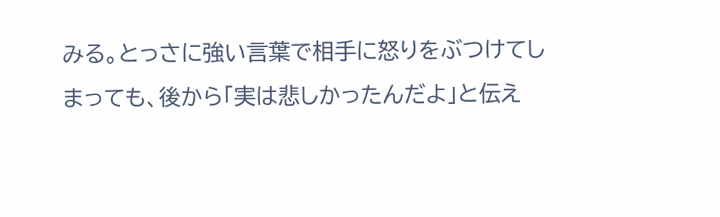みる。とっさに強い言葉で相手に怒りをぶつけてしまっても、後から「実は悲しかったんだよ」と伝え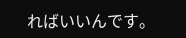ればいいんです。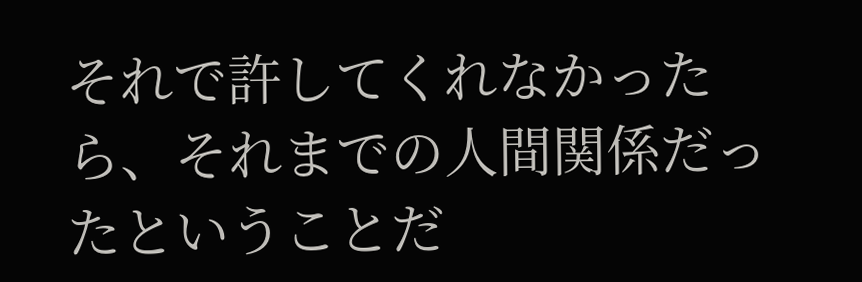それで許してくれなかったら、それまでの人間関係だったということだ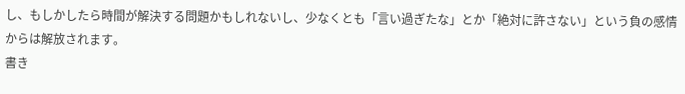し、もしかしたら時間が解決する問題かもしれないし、少なくとも「言い過ぎたな」とか「絶対に許さない」という負の感情からは解放されます。
書き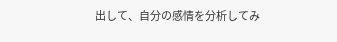出して、自分の感情を分析してみ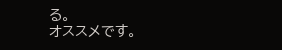る。
オススメです。